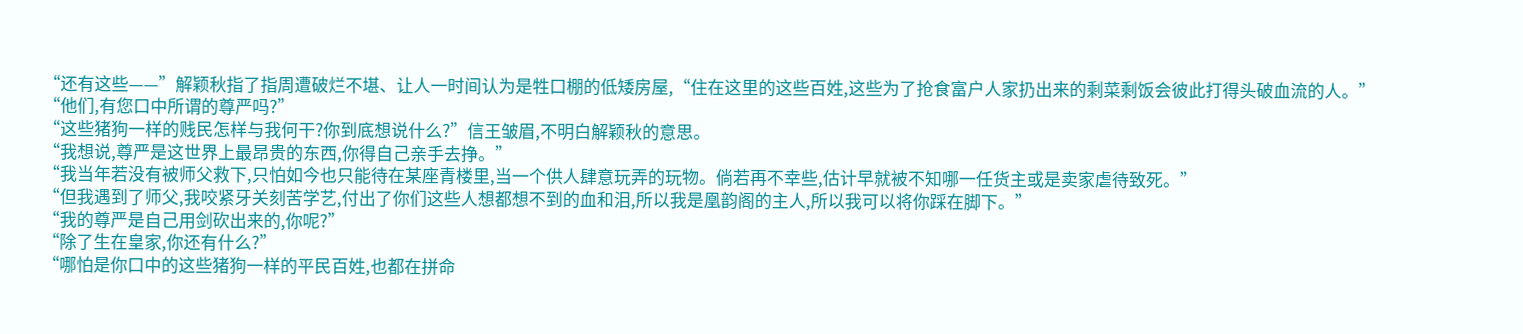“还有这些——”解颖秋指了指周遭破烂不堪、让人一时间认为是牲口棚的低矮房屋,“住在这里的这些百姓,这些为了抢食富户人家扔出来的剩菜剩饭会彼此打得头破血流的人。”
“他们,有您口中所谓的尊严吗?”
“这些猪狗一样的贱民怎样与我何干?你到底想说什么?”信王皱眉,不明白解颖秋的意思。
“我想说,尊严是这世界上最昂贵的东西,你得自己亲手去挣。”
“我当年若没有被师父救下,只怕如今也只能待在某座青楼里,当一个供人肆意玩弄的玩物。倘若再不幸些,估计早就被不知哪一任货主或是卖家虐待致死。”
“但我遇到了师父,我咬紧牙关刻苦学艺,付出了你们这些人想都想不到的血和泪,所以我是凰韵阁的主人,所以我可以将你踩在脚下。”
“我的尊严是自己用剑砍出来的,你呢?”
“除了生在皇家,你还有什么?”
“哪怕是你口中的这些猪狗一样的平民百姓,也都在拼命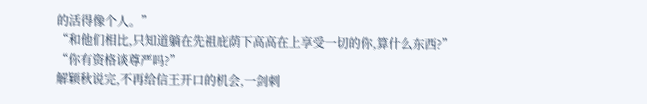的活得像个人。”
“和他们相比,只知道躺在先祖庇荫下高高在上享受一切的你,算什么东西?”
“你有资格谈尊严吗?”
解颖秋说完,不再给信王开口的机会,一剑刺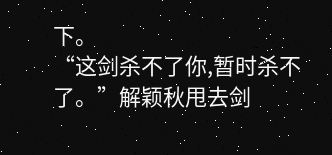下。
“这剑杀不了你,暂时杀不了。”解颖秋甩去剑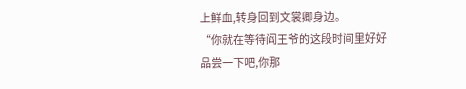上鲜血,转身回到文裳卿身边。
“你就在等待阎王爷的这段时间里好好品尝一下吧,你那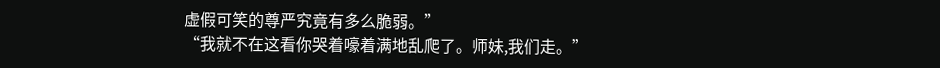虚假可笑的尊严究竟有多么脆弱。”
“我就不在这看你哭着嚎着满地乱爬了。师妹,我们走。”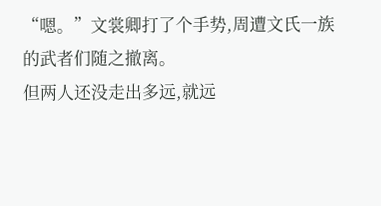“嗯。”文裳卿打了个手势,周遭文氏一族的武者们随之撤离。
但两人还没走出多远,就远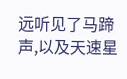远听见了马蹄声,以及天速星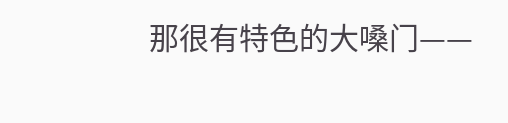那很有特色的大嗓门——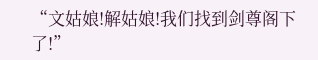“文姑娘!解姑娘!我们找到剑尊阁下了!”